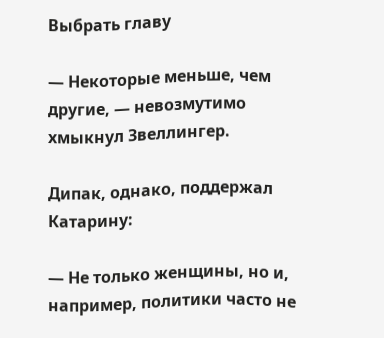Выбрать главу

— Некоторые меньше, чем другие, — невозмутимо хмыкнул Звеллингер.

Дипак, однако, поддержал Катарину:

— Не только женщины, но и, например, политики часто не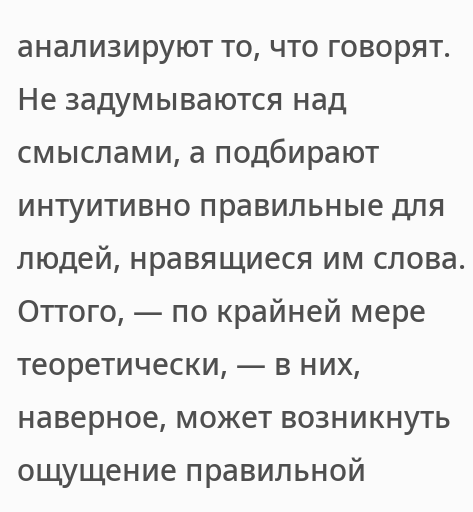анализируют то, что говорят. Не задумываются над смыслами, а подбирают интуитивно правильные для людей, нравящиеся им слова. Оттого, — по крайней мере теоретически, — в них, наверное, может возникнуть ощущение правильной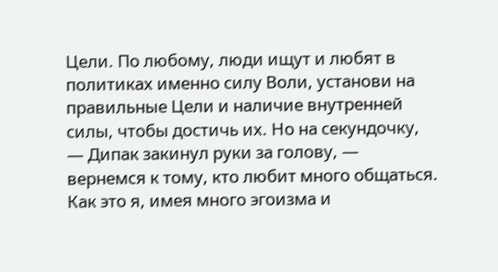Цели. По любому, люди ищут и любят в политиках именно силу Воли, установи на правильные Цели и наличие внутренней силы, чтобы достичь их. Но на секундочку, — Дипак закинул руки за голову, — вернемся к тому, кто любит много общаться. Как это я, имея много эгоизма и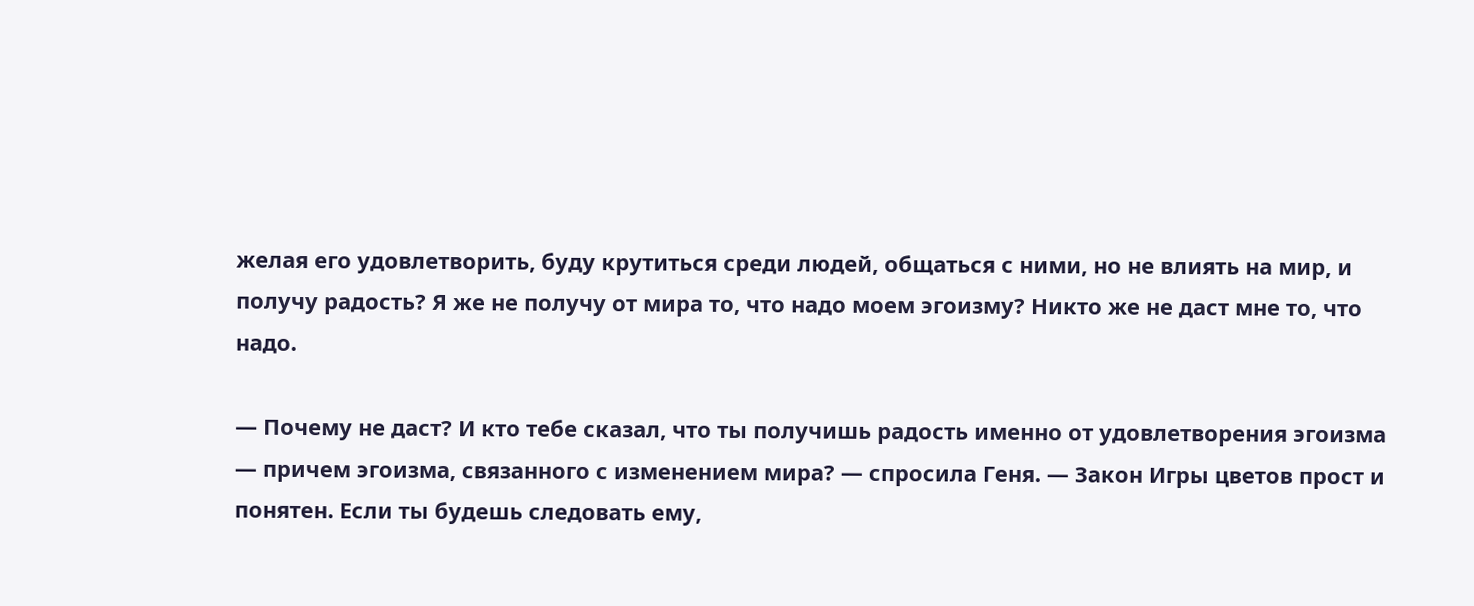желая его удовлетворить, буду крутиться среди людей, общаться с ними, но не влиять на мир, и получу радость? Я же не получу от мира то, что надо моем эгоизму? Никто же не даст мне то, что надо.

— Почему не даст? И кто тебе сказал, что ты получишь радость именно от удовлетворения эгоизма — причем эгоизма, связанного с изменением мира? — спросила Геня. — Закон Игры цветов прост и понятен. Если ты будешь следовать ему,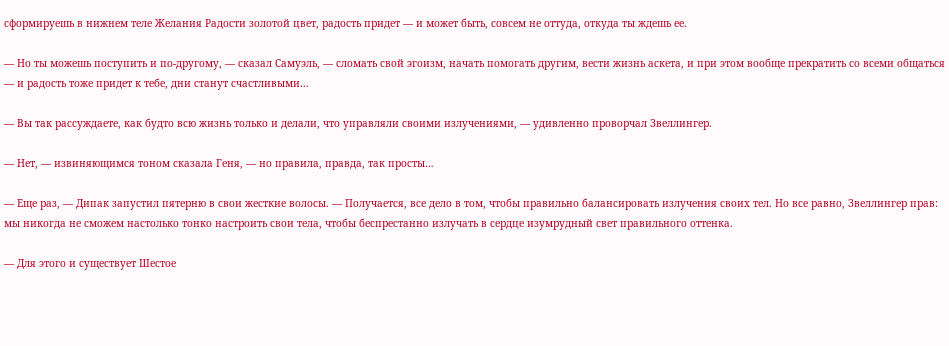сформируешь в нижнем теле Желания Радости золотой цвет, радость придет — и может быть, совсем не оттуда, откуда ты ждешь ее.

— Но ты можешь поступить и по-другому, — сказал Самуэль, — сломать свой эгоизм, начать помогать другим, вести жизнь аскета, и при этом вообще прекратить со всеми общаться — и радость тоже придет к тебе, дни станут счастливыми…

— Вы так рассуждаете, как будто всю жизнь только и делали, что управляли своими излучениями, — удивленно проворчал Звеллингер.

— Нет, — извиняющимся тоном сказала Геня, — но правила, правда, так просты…

— Еще раз, — Дипак запустил пятерню в свои жесткие волосы. — Получается, все дело в том, чтобы правильно балансировать излучения своих тел. Но все равно, Звеллингер прав: мы никогда не сможем настолько тонко настроить свои тела, чтобы беспрестанно излучать в сердце изумрудный свет правильного оттенка.

— Для этого и существует Шестое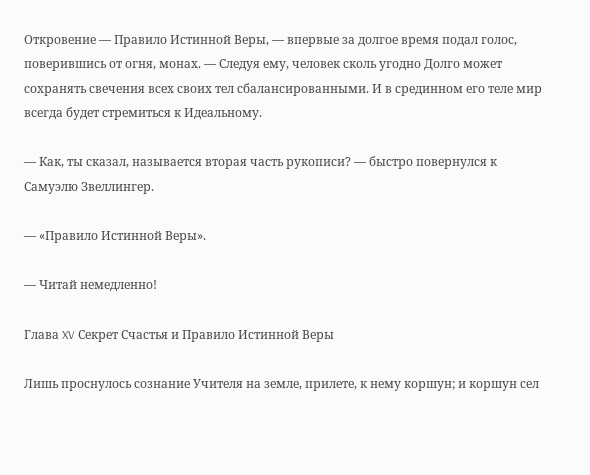Откровение — Правило Истинной Веры, — впервые за долгое время подал голос, поверившись от огня, монах. — Следуя ему, человек сколь угодно Долго может сохранять свечения всех своих тел сбалансированными. И в срединном его теле мир всегда будет стремиться к Идеальному.

— Как, ты сказал, называется вторая часть рукописи? — быстро повернулся к Самуэлю Звеллингер.

— «Правило Истинной Веры».

— Читай немедленно!

Глава XV Секрет Счастья и Правило Истинной Веры

Лишь проснулось сознание Учителя на земле, прилете, к нему коршун; и коршун сел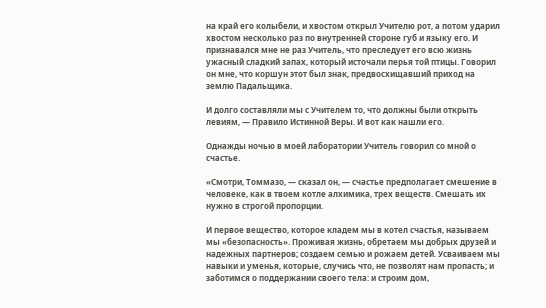на край его колыбели, и хвостом открыл Учителю рот, а потом ударил хвостом несколько раз по внутренней стороне губ и языку его. И признавался мне не раз Учитель, что преследует его всю жизнь ужасный сладкий запах, который источали перья той птицы. Говорил он мне, что коршун этот был знак, предвосхищавший приход на землю Падальщика.

И долго составляли мы с Учителем то, что должны были открыть левиям, — Правило Истинной Веры. И вот как нашли его.

Однажды ночью в моей лаборатории Учитель говорил со мной о счастье.

«Смотри, Томмазо, — сказал он, — счастье предполагает смешение в человеке, как в твоем котле алхимика, трех веществ. Смешать их нужно в строгой пропорции.

И первое вещество, которое кладем мы в котел счастья, называем мы «безопасность». Проживая жизнь, обретаем мы добрых друзей и надежных партнеров; создаем семью и рожаем детей. Усваиваем мы навыки и уменья, которые, случись что, не позволят нам пропасть; и заботимся о поддержании своего тела: и строим дом,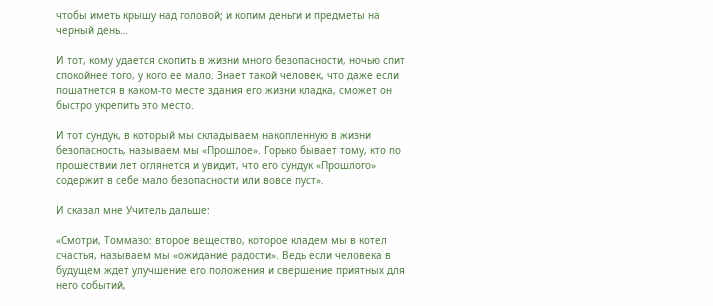чтобы иметь крышу над головой; и копим деньги и предметы на черный день…

И тот, кому удается скопить в жизни много безопасности, ночью спит спокойнее того, у кого ее мало. Знает такой человек, что даже если пошатнется в каком-то месте здания его жизни кладка, сможет он быстро укрепить это место.

И тот сундук, в который мы складываем накопленную в жизни безопасность, называем мы «Прошлое». Горько бывает тому, кто по прошествии лет оглянется и увидит, что его сундук «Прошлого» содержит в себе мало безопасности или вовсе пуст».

И сказал мне Учитель дальше:

«Смотри, Томмазо: второе вещество, которое кладем мы в котел счастья, называем мы «ожидание радости». Ведь если человека в будущем ждет улучшение его положения и свершение приятных для него событий,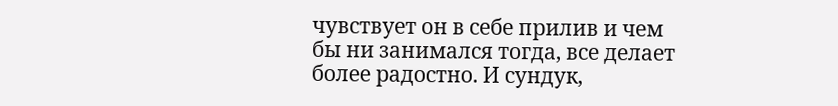чувствует он в себе прилив и чем бы ни занимался тогда, все делает более радостно. И сундук,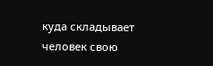куда складывает человек свою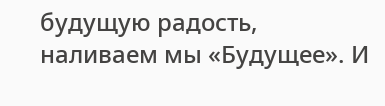будущую радость, наливаем мы «Будущее». И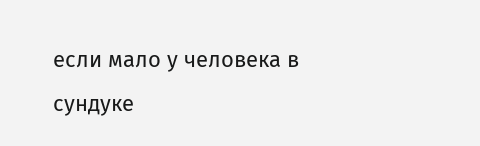если мало у человека в сундуке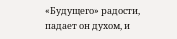«Будущего» радости, падает он духом, и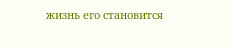жизнь его становится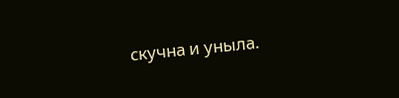скучна и уныла.